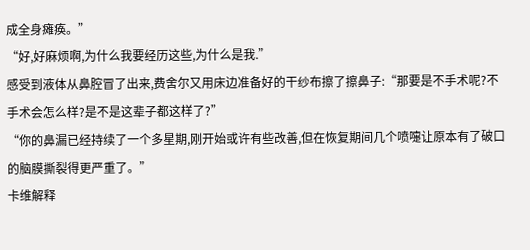成全身瘫痪。”
“好,好麻烦啊,为什么我要经历这些,为什么是我.”
感受到液体从鼻腔冒了出来,费舍尔又用床边准备好的干纱布擦了擦鼻子:“那要是不手术呢?不手术会怎么样?是不是这辈子都这样了?”
“你的鼻漏已经持续了一个多星期,刚开始或许有些改善,但在恢复期间几个喷嚏让原本有了破口的脑膜撕裂得更严重了。”
卡维解释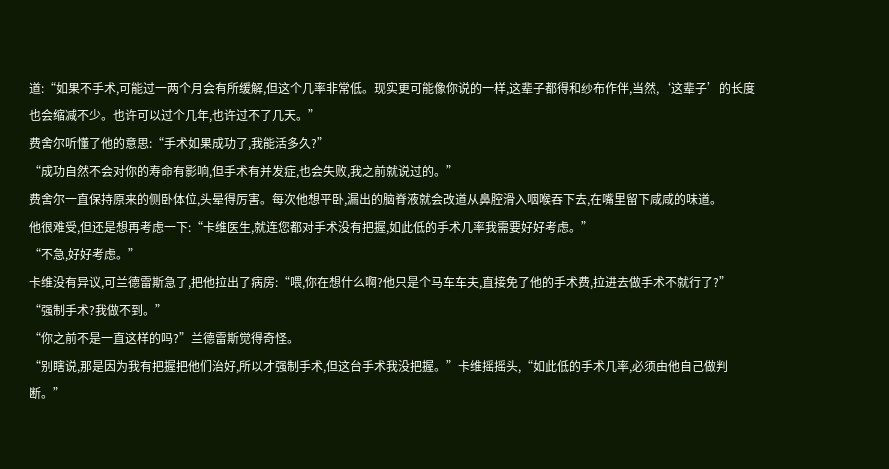道:“如果不手术,可能过一两个月会有所缓解,但这个几率非常低。现实更可能像你说的一样,这辈子都得和纱布作伴,当然,‘这辈子’的长度也会缩减不少。也许可以过个几年,也许过不了几天。”
费舍尔听懂了他的意思:“手术如果成功了,我能活多久?”
“成功自然不会对你的寿命有影响,但手术有并发症,也会失败,我之前就说过的。”
费舍尔一直保持原来的侧卧体位,头晕得厉害。每次他想平卧,漏出的脑脊液就会改道从鼻腔滑入咽喉吞下去,在嘴里留下咸咸的味道。
他很难受,但还是想再考虑一下:“卡维医生,就连您都对手术没有把握,如此低的手术几率我需要好好考虑。”
“不急,好好考虑。”
卡维没有异议,可兰德雷斯急了,把他拉出了病房:“喂,你在想什么啊?他只是个马车车夫,直接免了他的手术费,拉进去做手术不就行了?”
“强制手术?我做不到。”
“你之前不是一直这样的吗?”兰德雷斯觉得奇怪。
“别瞎说,那是因为我有把握把他们治好,所以才强制手术,但这台手术我没把握。”卡维摇摇头,“如此低的手术几率,必须由他自己做判断。”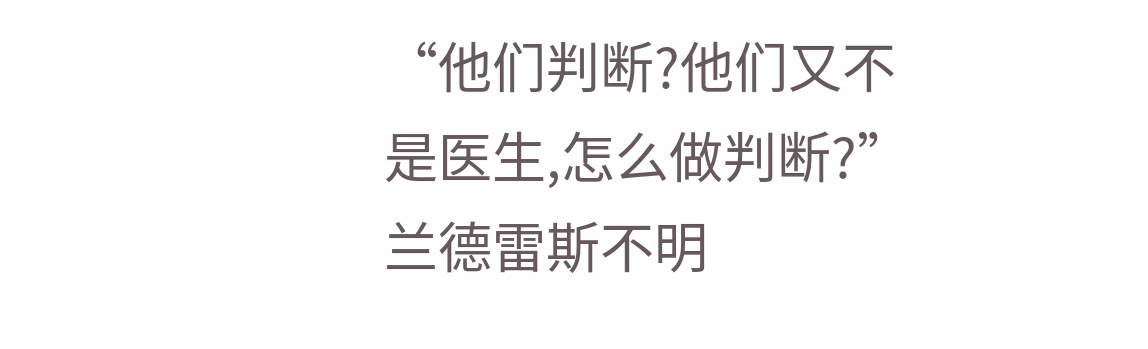“他们判断?他们又不是医生,怎么做判断?”
兰德雷斯不明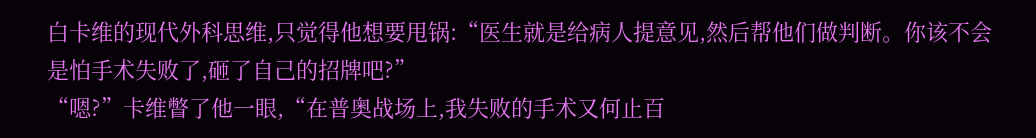白卡维的现代外科思维,只觉得他想要甩锅:“医生就是给病人提意见,然后帮他们做判断。你该不会是怕手术失败了,砸了自己的招牌吧?”
“嗯?”卡维瞥了他一眼,“在普奥战场上,我失败的手术又何止百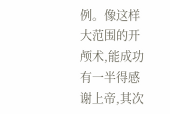例。像这样大范围的开颅术,能成功有一半得感谢上帝,其次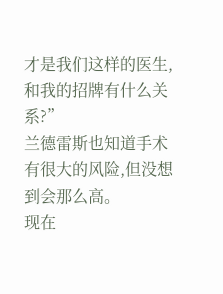才是我们这样的医生,和我的招牌有什么关系?”
兰德雷斯也知道手术有很大的风险,但没想到会那么高。
现在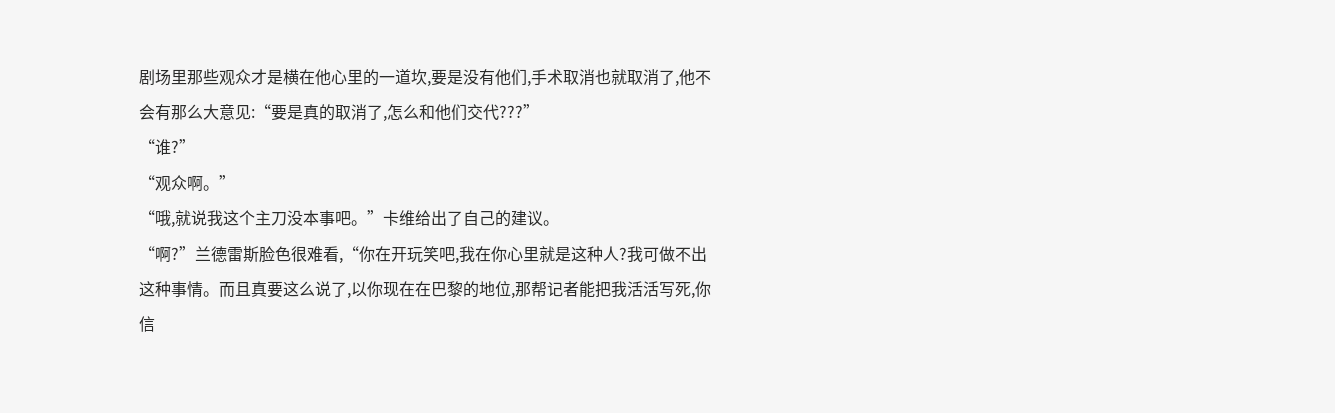剧场里那些观众才是横在他心里的一道坎,要是没有他们,手术取消也就取消了,他不会有那么大意见:“要是真的取消了,怎么和他们交代???”
“谁?”
“观众啊。”
“哦,就说我这个主刀没本事吧。”卡维给出了自己的建议。
“啊?”兰德雷斯脸色很难看,“你在开玩笑吧,我在你心里就是这种人?我可做不出这种事情。而且真要这么说了,以你现在在巴黎的地位,那帮记者能把我活活写死,你信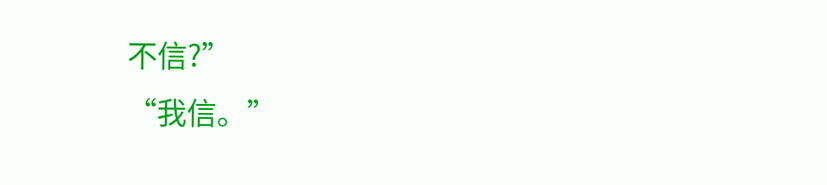不信?”
“我信。”